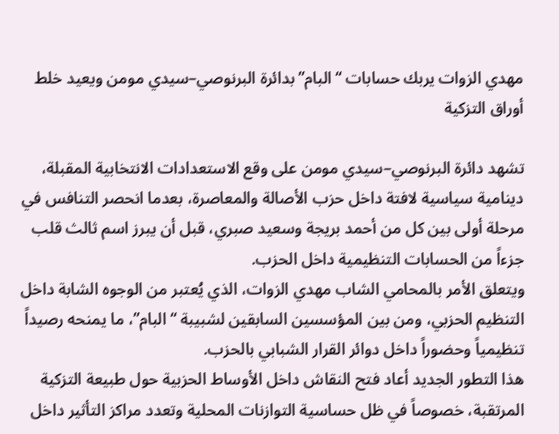مهدي الزوات يربك حسابات “البام” بدائرة البرنوصي–سيدي مومن ويعيد خلط أوراق التزكية

تشهد دائرة البرنوصي–سيدي مومن على وقع الاستعدادات الانتخابية المقبلة، دينامية سياسية لافتة داخل حزب الأصالة والمعاصرة، بعدما انحصر التنافس في مرحلة أولى بين كل من أحمد بريجة وسعيد صبري، قبل أن يبرز اسم ثالث قلب جزءاً من الحسابات التنظيمية داخل الحزب.
ويتعلق الأمر بالمحامي الشاب مهدي الزوات، الذي يُعتبر من الوجوه الشابة داخل التنظيم الحزبي، ومن بين المؤسسين السابقين لشبيبة “البام”، ما يمنحه رصيداً تنظيمياً وحضوراً داخل دوائر القرار الشبابي بالحزب.
هذا التطور الجديد أعاد فتح النقاش داخل الأوساط الحزبية حول طبيعة التزكية المرتقبة، خصوصاً في ظل حساسية التوازنات المحلية وتعدد مراكز التأثير داخل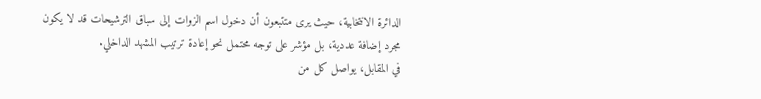الدائرة الانتخابية، حيث يرى متتبعون أن دخول اسم الزوات إلى سباق الترشيحات قد لا يكون مجرد إضافة عددية، بل مؤشر على توجه محتمل نحو إعادة ترتيب المشهد الداخلي.
في المقابل، يواصل كل من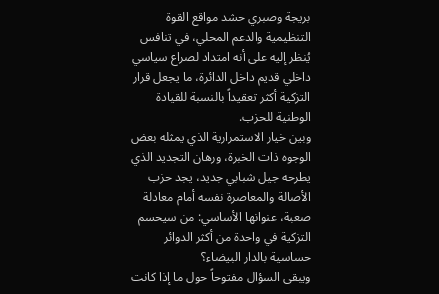بريجة وصبري حشد مواقع القوة التنظيمية والدعم المحلي، في تنافس يُنظر إليه على أنه امتداد لصراع سياسي داخلي قديم داخل الدائرة، ما يجعل قرار التزكية أكثر تعقيداً بالنسبة للقيادة الوطنية للحزب.
وبين خيار الاستمرارية الذي يمثله بعض الوجوه ذات الخبرة، ورهان التجديد الذي يطرحه جيل شبابي جديد، يجد حزب الأصالة والمعاصرة نفسه أمام معادلة صعبة، عنوانها الأساسي: من سيحسم التزكية في واحدة من أكثر الدوائر حساسية بالدار البيضاء؟
ويبقى السؤال مفتوحاً حول ما إذا كانت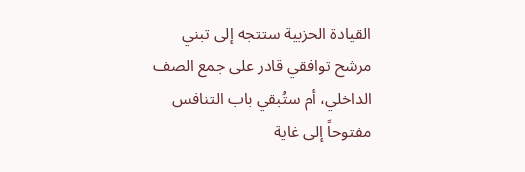القيادة الحزبية ستتجه إلى تبني مرشح توافقي قادر على جمع الصف الداخلي، أم ستُبقي باب التنافس مفتوحاً إلى غاية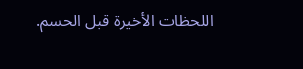اللحظات الأخيرة قبل الحسم.